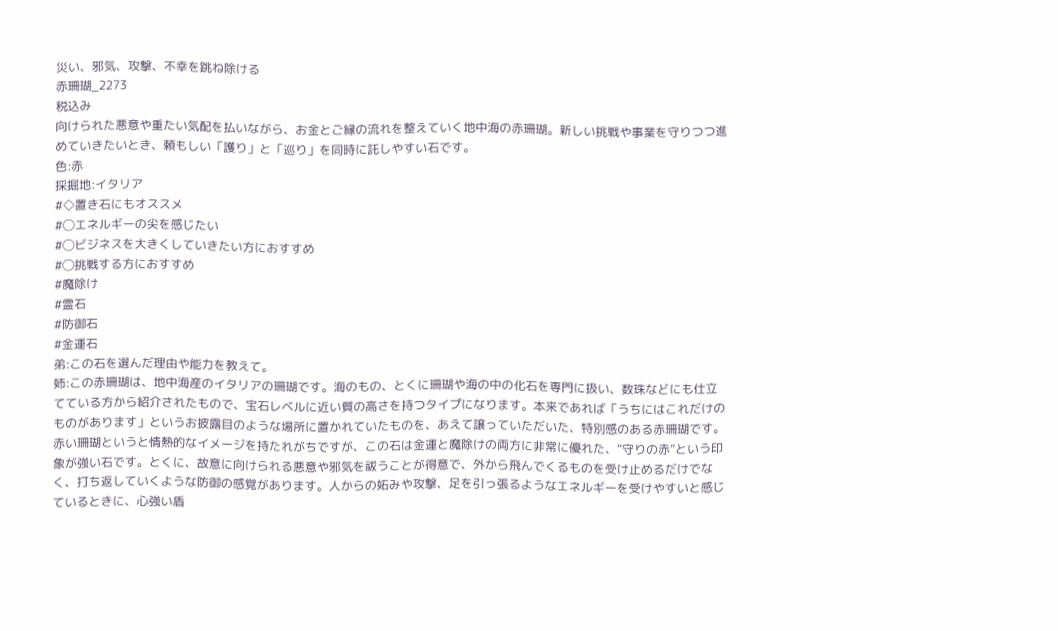災い、邪気、攻撃、不幸を跳ね除ける
赤珊瑚_2273
税込み
向けられた悪意や重たい気配を払いながら、お金とご縁の流れを整えていく地中海の赤珊瑚。新しい挑戦や事業を守りつつ進めていきたいとき、頼もしい「護り」と「巡り」を同時に託しやすい石です。
色:赤
採掘地:イタリア
#◇置き石にもオススメ
#◯エネルギーの尖を感じたい
#◯ビジネスを大きくしていきたい方におすすめ
#◯挑戦する方におすすめ
#魔除け
#霊石
#防御石
#金運石
弟:この石を選んだ理由や能力を教えて。
姉:この赤珊瑚は、地中海産のイタリアの珊瑚です。海のもの、とくに珊瑚や海の中の化石を専門に扱い、数珠などにも仕立てている方から紹介されたもので、宝石レベルに近い質の高さを持つタイプになります。本来であれば「うちにはこれだけのものがあります」というお披露目のような場所に置かれていたものを、あえて譲っていただいた、特別感のある赤珊瑚です。
赤い珊瑚というと情熱的なイメージを持たれがちですが、この石は金運と魔除けの両方に非常に優れた、“守りの赤”という印象が強い石です。とくに、故意に向けられる悪意や邪気を祓うことが得意で、外から飛んでくるものを受け止めるだけでなく、打ち返していくような防御の感覚があります。人からの妬みや攻撃、足を引っ張るようなエネルギーを受けやすいと感じているときに、心強い盾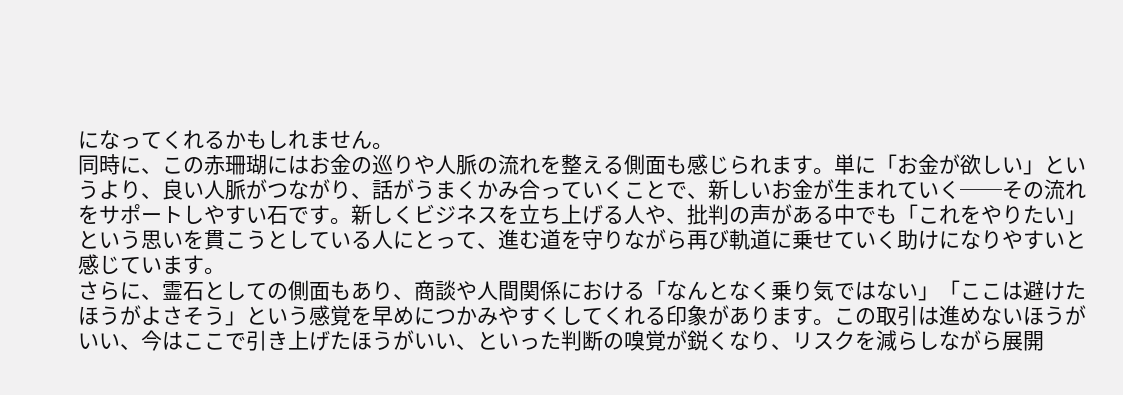になってくれるかもしれません。
同時に、この赤珊瑚にはお金の巡りや人脈の流れを整える側面も感じられます。単に「お金が欲しい」というより、良い人脈がつながり、話がうまくかみ合っていくことで、新しいお金が生まれていく──その流れをサポートしやすい石です。新しくビジネスを立ち上げる人や、批判の声がある中でも「これをやりたい」という思いを貫こうとしている人にとって、進む道を守りながら再び軌道に乗せていく助けになりやすいと感じています。
さらに、霊石としての側面もあり、商談や人間関係における「なんとなく乗り気ではない」「ここは避けたほうがよさそう」という感覚を早めにつかみやすくしてくれる印象があります。この取引は進めないほうがいい、今はここで引き上げたほうがいい、といった判断の嗅覚が鋭くなり、リスクを減らしながら展開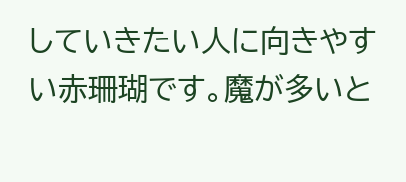していきたい人に向きやすい赤珊瑚です。魔が多いと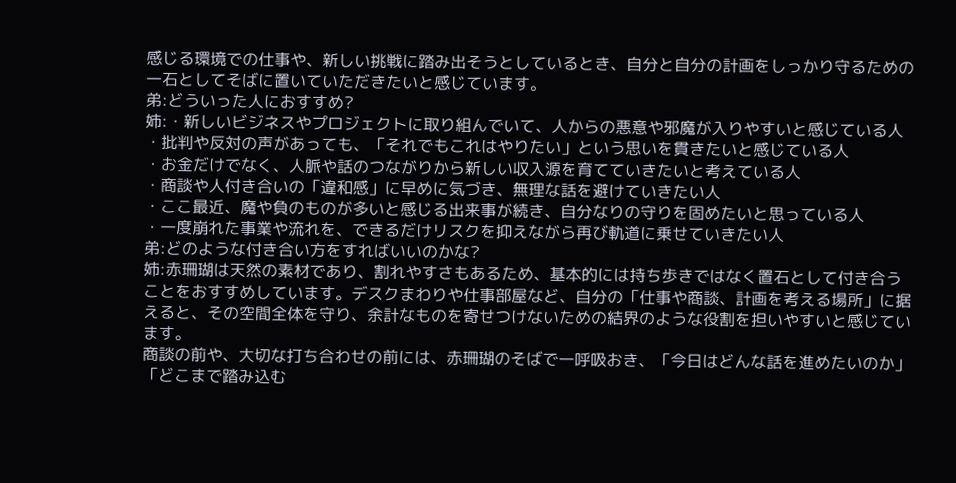感じる環境での仕事や、新しい挑戦に踏み出そうとしているとき、自分と自分の計画をしっかり守るための一石としてそばに置いていただきたいと感じています。
弟:どういった人におすすめ?
姉:・新しいビジネスやプロジェクトに取り組んでいて、人からの悪意や邪魔が入りやすいと感じている人
・批判や反対の声があっても、「それでもこれはやりたい」という思いを貫きたいと感じている人
・お金だけでなく、人脈や話のつながりから新しい収入源を育てていきたいと考えている人
・商談や人付き合いの「違和感」に早めに気づき、無理な話を避けていきたい人
・ここ最近、魔や負のものが多いと感じる出来事が続き、自分なりの守りを固めたいと思っている人
・一度崩れた事業や流れを、できるだけリスクを抑えながら再び軌道に乗せていきたい人
弟:どのような付き合い方をすればいいのかな?
姉:赤珊瑚は天然の素材であり、割れやすさもあるため、基本的には持ち歩きではなく置石として付き合うことをおすすめしています。デスクまわりや仕事部屋など、自分の「仕事や商談、計画を考える場所」に据えると、その空間全体を守り、余計なものを寄せつけないための結界のような役割を担いやすいと感じています。
商談の前や、大切な打ち合わせの前には、赤珊瑚のそばで一呼吸おき、「今日はどんな話を進めたいのか」「どこまで踏み込む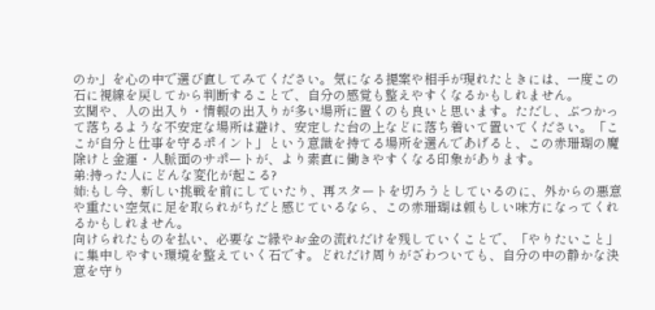のか」を心の中で選び直してみてください。気になる提案や相手が現れたときには、一度この石に視線を戻してから判断することで、自分の感覚も整えやすくなるかもしれません。
玄関や、人の出入り・情報の出入りが多い場所に置くのも良いと思います。ただし、ぶつかって落ちるような不安定な場所は避け、安定した台の上などに落ち着いて置いてください。「ここが自分と仕事を守るポイント」という意識を持てる場所を選んであげると、この赤珊瑚の魔除けと金運・人脈面のサポートが、より素直に働きやすくなる印象があります。
弟:持った人にどんな変化が起こる?
姉:もし今、新しい挑戦を前にしていたり、再スタートを切ろうとしているのに、外からの悪意や重たい空気に足を取られがちだと感じているなら、この赤珊瑚は頼もしい味方になってくれるかもしれません。
向けられたものを払い、必要なご縁やお金の流れだけを残していくことで、「やりたいこと」に集中しやすい環境を整えていく石です。どれだけ周りがざわついても、自分の中の静かな決意を守り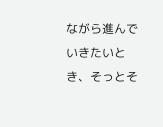ながら進んでいきたいとき、そっとそ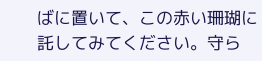ばに置いて、この赤い珊瑚に託してみてください。守ら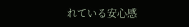れている安心感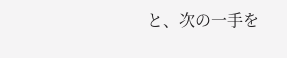と、次の一手を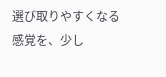選び取りやすくなる感覚を、少し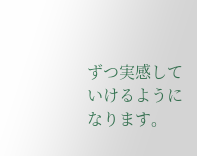ずつ実感していけるようになります。